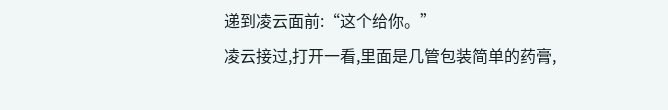递到凌云面前:“这个给你。”
凌云接过,打开一看,里面是几管包装简单的药膏,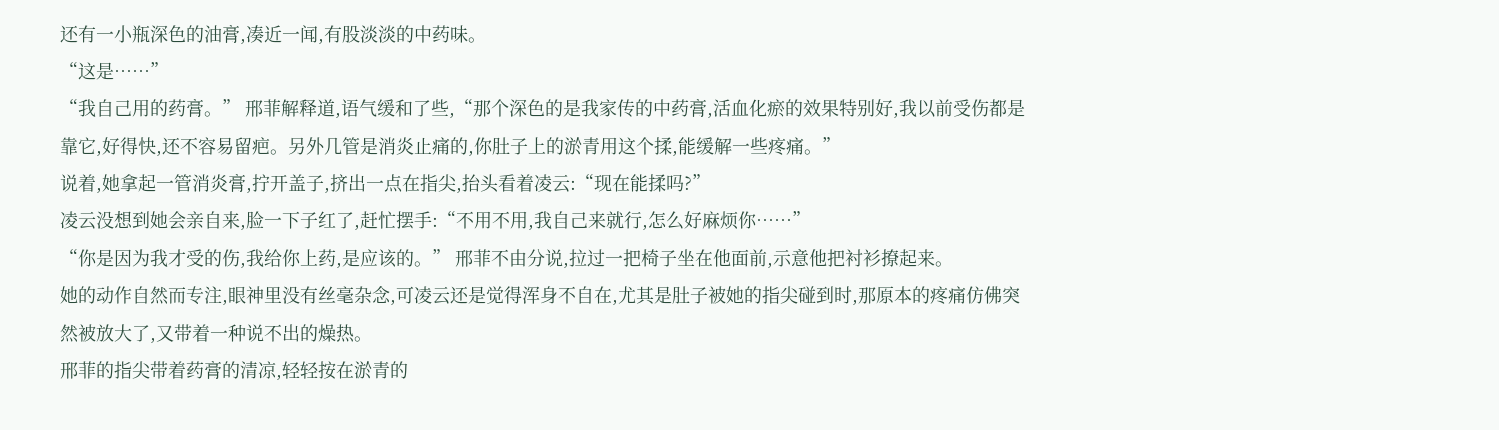还有一小瓶深色的油膏,凑近一闻,有股淡淡的中药味。
“这是……”
“我自己用的药膏。” 邢菲解释道,语气缓和了些,“那个深色的是我家传的中药膏,活血化瘀的效果特别好,我以前受伤都是靠它,好得快,还不容易留疤。另外几管是消炎止痛的,你肚子上的淤青用这个揉,能缓解一些疼痛。”
说着,她拿起一管消炎膏,拧开盖子,挤出一点在指尖,抬头看着凌云:“现在能揉吗?”
凌云没想到她会亲自来,脸一下子红了,赶忙摆手:“不用不用,我自己来就行,怎么好麻烦你……”
“你是因为我才受的伤,我给你上药,是应该的。” 邢菲不由分说,拉过一把椅子坐在他面前,示意他把衬衫撩起来。
她的动作自然而专注,眼神里没有丝毫杂念,可凌云还是觉得浑身不自在,尤其是肚子被她的指尖碰到时,那原本的疼痛仿佛突然被放大了,又带着一种说不出的燥热。
邢菲的指尖带着药膏的清凉,轻轻按在淤青的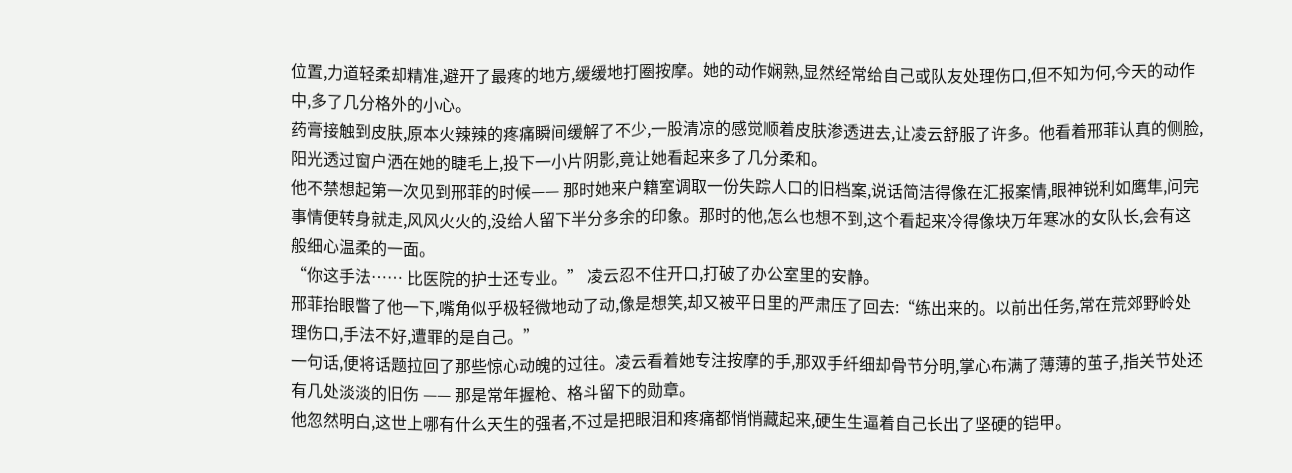位置,力道轻柔却精准,避开了最疼的地方,缓缓地打圈按摩。她的动作娴熟,显然经常给自己或队友处理伤口,但不知为何,今天的动作中,多了几分格外的小心。
药膏接触到皮肤,原本火辣辣的疼痛瞬间缓解了不少,一股清凉的感觉顺着皮肤渗透进去,让凌云舒服了许多。他看着邢菲认真的侧脸,阳光透过窗户洒在她的睫毛上,投下一小片阴影,竟让她看起来多了几分柔和。
他不禁想起第一次见到邢菲的时候—— 那时她来户籍室调取一份失踪人口的旧档案,说话简洁得像在汇报案情,眼神锐利如鹰隼,问完事情便转身就走,风风火火的,没给人留下半分多余的印象。那时的他,怎么也想不到,这个看起来冷得像块万年寒冰的女队长,会有这般细心温柔的一面。
“你这手法…… 比医院的护士还专业。” 凌云忍不住开口,打破了办公室里的安静。
邢菲抬眼瞥了他一下,嘴角似乎极轻微地动了动,像是想笑,却又被平日里的严肃压了回去:“练出来的。以前出任务,常在荒郊野岭处理伤口,手法不好,遭罪的是自己。”
一句话,便将话题拉回了那些惊心动魄的过往。凌云看着她专注按摩的手,那双手纤细却骨节分明,掌心布满了薄薄的茧子,指关节处还有几处淡淡的旧伤 —— 那是常年握枪、格斗留下的勋章。
他忽然明白,这世上哪有什么天生的强者,不过是把眼泪和疼痛都悄悄藏起来,硬生生逼着自己长出了坚硬的铠甲。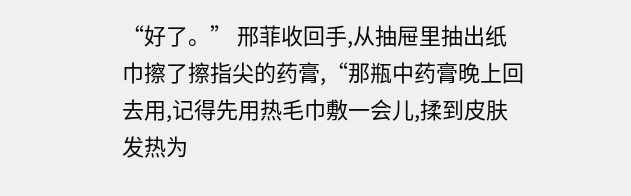“好了。” 邢菲收回手,从抽屉里抽出纸巾擦了擦指尖的药膏,“那瓶中药膏晚上回去用,记得先用热毛巾敷一会儿,揉到皮肤发热为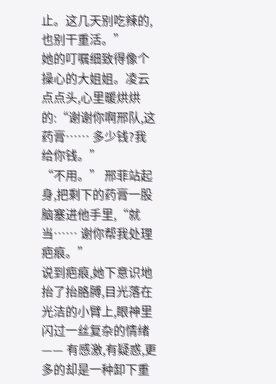止。这几天别吃辣的,也别干重活。”
她的叮嘱细致得像个操心的大姐姐。凌云点点头,心里暖烘烘的:“谢谢你啊邢队,这药膏…… 多少钱?我给你钱。”
“不用。” 邢菲站起身,把剩下的药膏一股脑塞进他手里,“就当…… 谢你帮我处理疤痕。”
说到疤痕,她下意识地抬了抬胳膊,目光落在光洁的小臂上,眼神里闪过一丝复杂的情绪 —— 有感激,有疑惑,更多的却是一种卸下重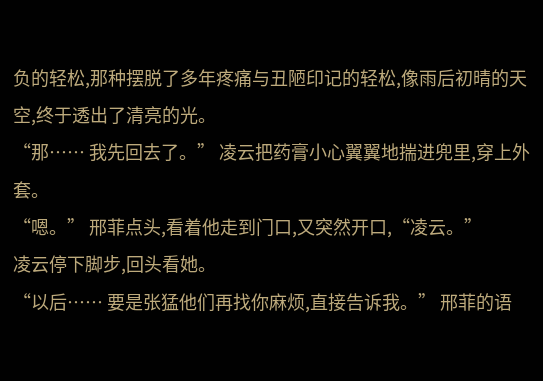负的轻松,那种摆脱了多年疼痛与丑陋印记的轻松,像雨后初晴的天空,终于透出了清亮的光。
“那…… 我先回去了。” 凌云把药膏小心翼翼地揣进兜里,穿上外套。
“嗯。” 邢菲点头,看着他走到门口,又突然开口,“凌云。”
凌云停下脚步,回头看她。
“以后…… 要是张猛他们再找你麻烦,直接告诉我。” 邢菲的语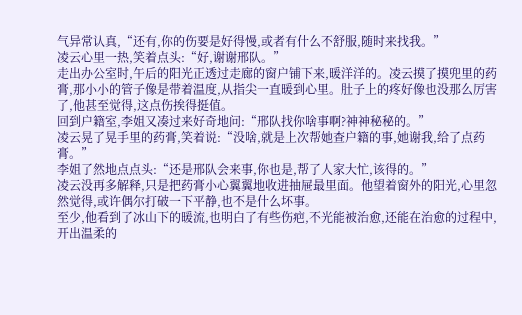气异常认真,“还有,你的伤要是好得慢,或者有什么不舒服,随时来找我。”
凌云心里一热,笑着点头:“好,谢谢邢队。”
走出办公室时,午后的阳光正透过走廊的窗户铺下来,暖洋洋的。凌云摸了摸兜里的药膏,那小小的管子像是带着温度,从指尖一直暖到心里。肚子上的疼好像也没那么厉害了,他甚至觉得,这点伤挨得挺值。
回到户籍室,李姐又凑过来好奇地问:“邢队找你啥事啊?神神秘秘的。”
凌云晃了晃手里的药膏,笑着说:“没啥,就是上次帮她查户籍的事,她谢我,给了点药膏。”
李姐了然地点点头:“还是邢队会来事,你也是,帮了人家大忙,该得的。”
凌云没再多解释,只是把药膏小心翼翼地收进抽屉最里面。他望着窗外的阳光,心里忽然觉得,或许偶尔打破一下平静,也不是什么坏事。
至少,他看到了冰山下的暖流,也明白了有些伤疤,不光能被治愈,还能在治愈的过程中,开出温柔的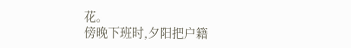花。
傍晚下班时,夕阳把户籍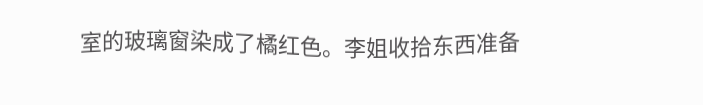室的玻璃窗染成了橘红色。李姐收拾东西准备